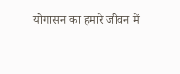योगासन का हमारे जीवन में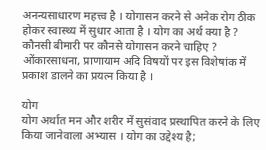अनन्यसाधारण महत्त्व है । योगासन करने से अनेक रोग ठीक होकर स्वास्थ्य में सुधार आता है । योग का अर्थ क्या है ? कौनसी बीमारी पर कौनसे योगासन करने चाहिए ? ओंकारसाधना, प्राणायाम अदि विषयों पर इस विशेषांक में प्रकाश डालने का प्रयत्न किया है ।

योग
योग अर्थात मन और शरीर में सुसंवाद प्रस्थापित करने के लिए किया जानेवाला अभ्यास । योग का उद्देश्य है;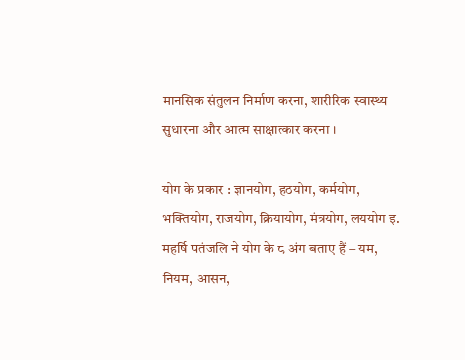मानसिक संतुलन निर्माण करना, शारीरिक स्वास्थ्य सुधारना और आत्म साक्षात्कार करना ।

योग के प्रकार : ज्ञानयोग, हठयोग, कर्मयोग, भक्तियोग, राजयोग, क्रियायोग, मंत्रयोग, लययोग इ.
महर्षि पतंजलि ने योग के ८ अंग बताए हैं – यम, नियम, आसन,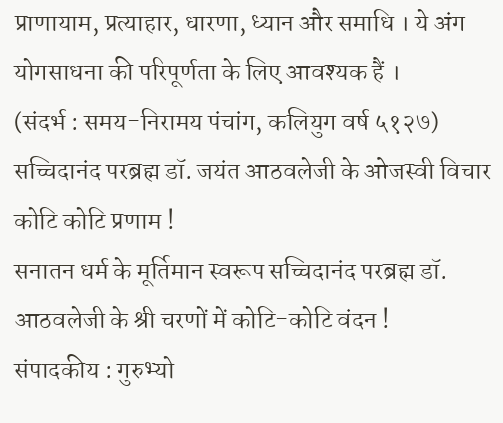प्राणायाम, प्रत्याहार, धारणा, ध्यान और समाधि । ये अंग योगसाधना की परिपूर्णता के लिए आवश्यक हैं ।
(संदर्भ : समय-निरामय पंचांग, कलियुग वर्ष ५१२७)
सच्चिदानंद परब्रह्म डॉ. जयंत आठवलेजी के ओजस्वी विचार
कोटि कोटि प्रणाम !
सनातन धर्म के मूर्तिमान स्वरूप सच्चिदानंद परब्रह्म डॉ. आठवलेजी के श्री चरणों में कोटि-कोटि वंदन !
संपादकीय : गुरुभ्यो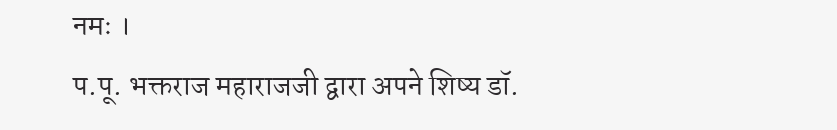नमः ।
प.पू. भक्तराज महाराजजी द्वारा अपने शिष्य डॉ.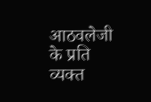आठवलेजी के प्रति व्यक्त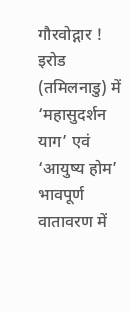गौरवोद्गार !
इरोड (तमिलनाडु) में ‘महासुदर्शन याग’ एवं ‘आयुष्य होम’ भावपूर्ण वातावरण में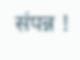संपन्न !